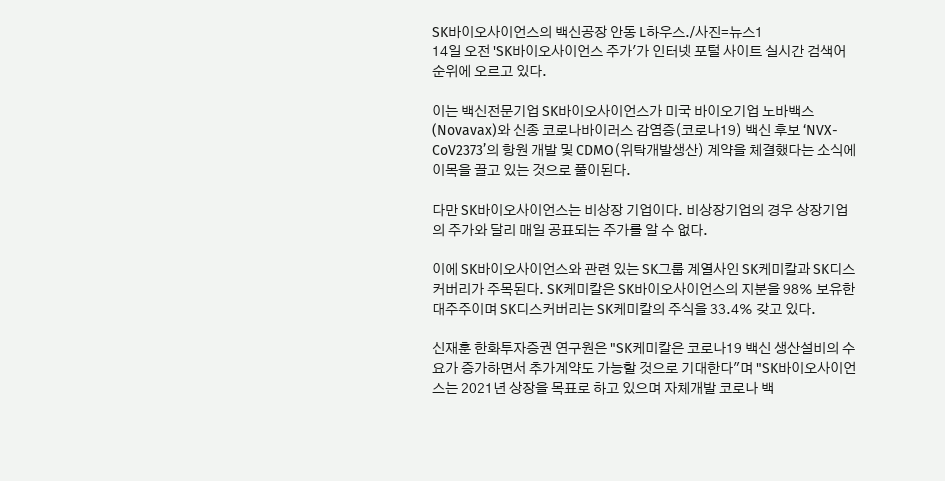SK바이오사이언스의 백신공장 안동 L하우스./사진=뉴스1
14일 오전 'SK바이오사이언스 주가'가 인터넷 포털 사이트 실시간 검색어 순위에 오르고 있다.

이는 백신전문기업 SK바이오사이언스가 미국 바이오기업 노바백스(Novavax)와 신종 코로나바이러스 감염증(코로나19) 백신 후보 ‘NVX-CoV2373’의 항원 개발 및 CDMO(위탁개발생산) 계약을 체결했다는 소식에 이목을 끌고 있는 것으로 풀이된다.

다만 SK바이오사이언스는 비상장 기업이다. 비상장기업의 경우 상장기업의 주가와 달리 매일 공표되는 주가를 알 수 없다.

이에 SK바이오사이언스와 관련 있는 SK그룹 계열사인 SK케미칼과 SK디스커버리가 주목된다. SK케미칼은 SK바이오사이언스의 지분을 98% 보유한 대주주이며 SK디스커버리는 SK케미칼의 주식을 33.4% 갖고 있다.

신재훈 한화투자증권 연구원은 "SK케미칼은 코로나19 백신 생산설비의 수요가 증가하면서 추가계약도 가능할 것으로 기대한다"며 "SK바이오사이언스는 2021년 상장을 목표로 하고 있으며 자체개발 코로나 백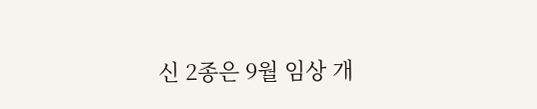신 2종은 9월 임상 개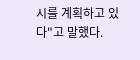시를 계획하고 있다"고 말했다.